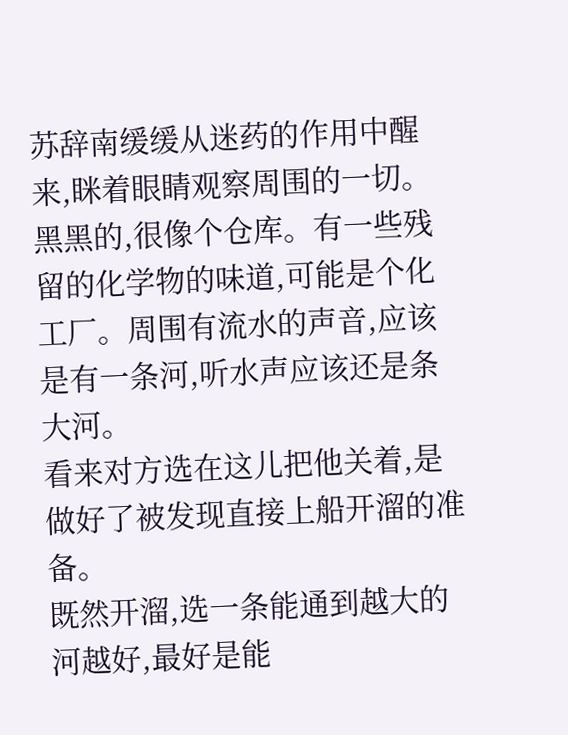苏辞南缓缓从迷药的作用中醒来,眯着眼睛观察周围的一切。
黑黑的,很像个仓库。有一些残留的化学物的味道,可能是个化工厂。周围有流水的声音,应该是有一条河,听水声应该还是条大河。
看来对方选在这儿把他关着,是做好了被发现直接上船开溜的准备。
既然开溜,选一条能通到越大的河越好,最好是能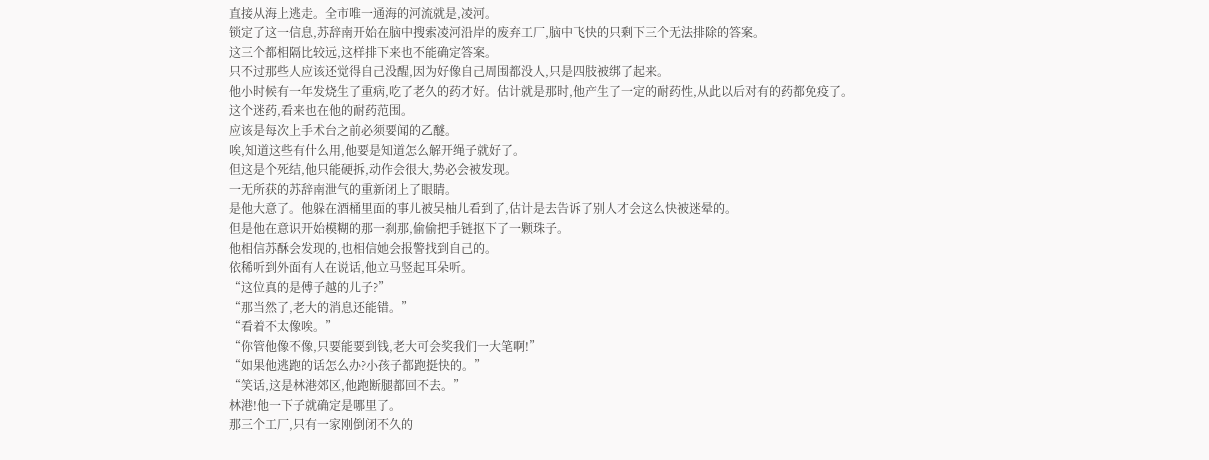直接从海上逃走。全市唯一通海的河流就是,凌河。
锁定了这一信息,苏辞南开始在脑中搜索凌河沿岸的废弃工厂,脑中飞快的只剩下三个无法排除的答案。
这三个都相隔比较远,这样排下来也不能确定答案。
只不过那些人应该还觉得自己没醒,因为好像自己周围都没人,只是四肢被绑了起来。
他小时候有一年发烧生了重病,吃了老久的药才好。估计就是那时,他产生了一定的耐药性,从此以后对有的药都免疫了。
这个迷药,看来也在他的耐药范围。
应该是每次上手术台之前必须要闻的乙醚。
唉,知道这些有什么用,他要是知道怎么解开绳子就好了。
但这是个死结,他只能硬拆,动作会很大,势必会被发现。
一无所获的苏辞南泄气的重新闭上了眼睛。
是他大意了。他躲在酒桶里面的事儿被吴柚儿看到了,估计是去告诉了别人才会这么快被迷晕的。
但是他在意识开始模糊的那一刹那,偷偷把手链抠下了一颗珠子。
他相信苏酥会发现的,也相信她会报警找到自己的。
依稀听到外面有人在说话,他立马竖起耳朵听。
“这位真的是傅子越的儿子?”
“那当然了,老大的消息还能错。”
“看着不太像唉。”
“你管他像不像,只要能要到钱,老大可会奖我们一大笔啊!”
“如果他逃跑的话怎么办?小孩子都跑挺快的。”
“笑话,这是林港郊区,他跑断腿都回不去。”
林港!他一下子就确定是哪里了。
那三个工厂,只有一家刚倒闭不久的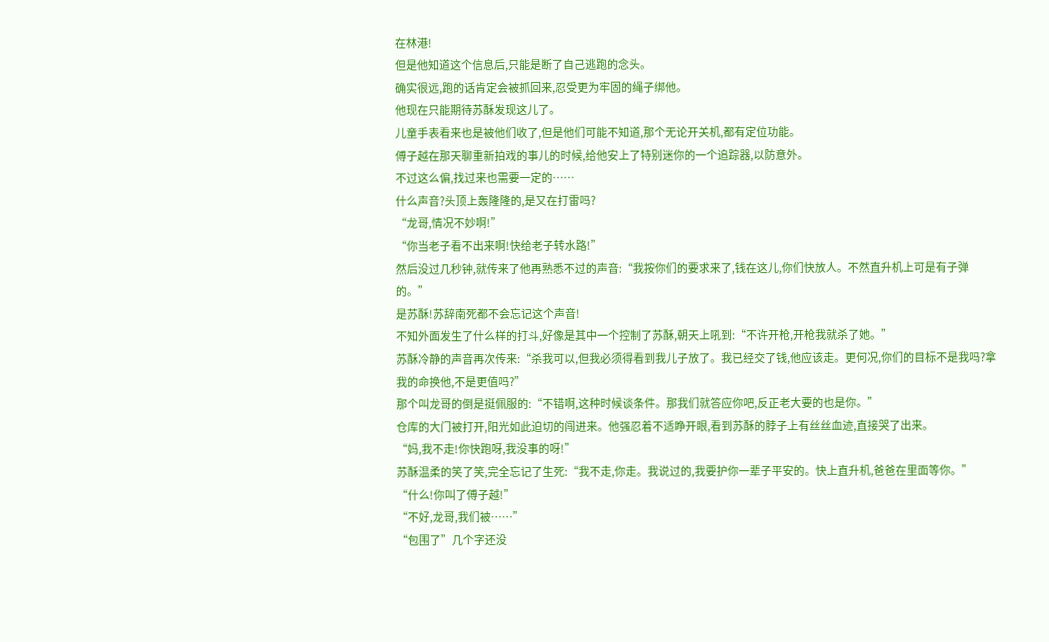在林港!
但是他知道这个信息后,只能是断了自己逃跑的念头。
确实很远,跑的话肯定会被抓回来,忍受更为牢固的绳子绑他。
他现在只能期待苏酥发现这儿了。
儿童手表看来也是被他们收了,但是他们可能不知道,那个无论开关机,都有定位功能。
傅子越在那天聊重新拍戏的事儿的时候,给他安上了特别迷你的一个追踪器,以防意外。
不过这么偏,找过来也需要一定的……
什么声音?头顶上轰隆隆的,是又在打雷吗?
“龙哥,情况不妙啊!”
“你当老子看不出来啊!快给老子转水路!”
然后没过几秒钟,就传来了他再熟悉不过的声音:“我按你们的要求来了,钱在这儿,你们快放人。不然直升机上可是有子弹的。”
是苏酥!苏辞南死都不会忘记这个声音!
不知外面发生了什么样的打斗,好像是其中一个控制了苏酥,朝天上吼到:“不许开枪,开枪我就杀了她。”
苏酥冷静的声音再次传来:“杀我可以,但我必须得看到我儿子放了。我已经交了钱,他应该走。更何况,你们的目标不是我吗?拿我的命换他,不是更值吗?”
那个叫龙哥的倒是挺佩服的:“不错啊,这种时候谈条件。那我们就答应你吧,反正老大要的也是你。”
仓库的大门被打开,阳光如此迫切的闯进来。他强忍着不适睁开眼,看到苏酥的脖子上有丝丝血迹,直接哭了出来。
“妈,我不走!你快跑呀,我没事的呀!”
苏酥温柔的笑了笑,完全忘记了生死:“我不走,你走。我说过的,我要护你一辈子平安的。快上直升机,爸爸在里面等你。”
“什么!你叫了傅子越!”
“不好,龙哥,我们被……”
“包围了”几个字还没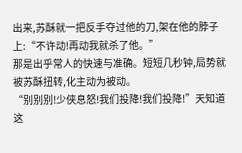出来,苏酥就一把反手夺过他的刀,架在他的脖子上:“不许动!再动我就杀了他。”
那是出乎常人的快速与准确。短短几秒钟,局势就被苏酥扭转,化主动为被动。
“别别别!少侠息怒!我们投降!我们投降!”天知道这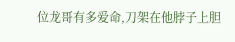位龙哥有多爱命,刀架在他脖子上胆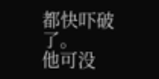都快吓破了。
他可没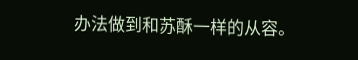办法做到和苏酥一样的从容。